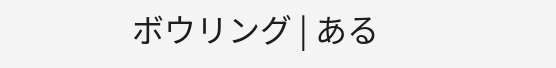ボウリング | ある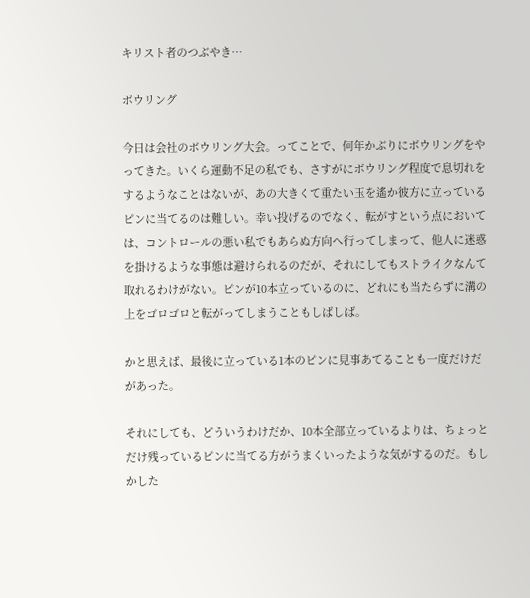キリスト者のつぶやき…

ボウリング

今日は会社のボウリング大会。ってことで、何年かぶりにボウリングをやってきた。いくら運動不足の私でも、さすがにボウリング程度で息切れをするようなことはないが、あの大きくて重たい玉を遙か彼方に立っているピンに当てるのは難しい。幸い投げるのでなく、転がすという点においては、コントロールの悪い私でもあらぬ方向へ行ってしまって、他人に迷惑を掛けるような事態は避けられるのだが、それにしてもストライクなんて取れるわけがない。ピンが10本立っているのに、どれにも当たらずに溝の上をゴロゴロと転がってしまうこともしばしば。

かと思えば、最後に立っている1本のピンに見事あてることも一度だけだがあった。

それにしても、どういうわけだか、10本全部立っているよりは、ちょっとだけ残っているピンに当てる方がうまくいったような気がするのだ。もしかした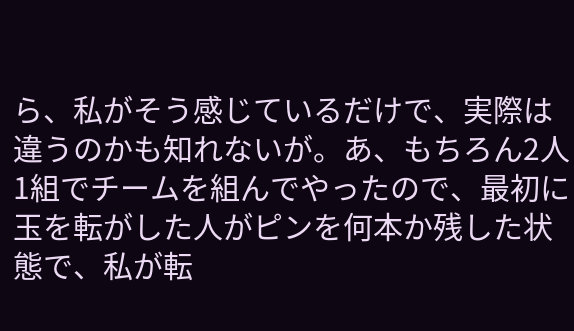ら、私がそう感じているだけで、実際は違うのかも知れないが。あ、もちろん2人1組でチームを組んでやったので、最初に玉を転がした人がピンを何本か残した状態で、私が転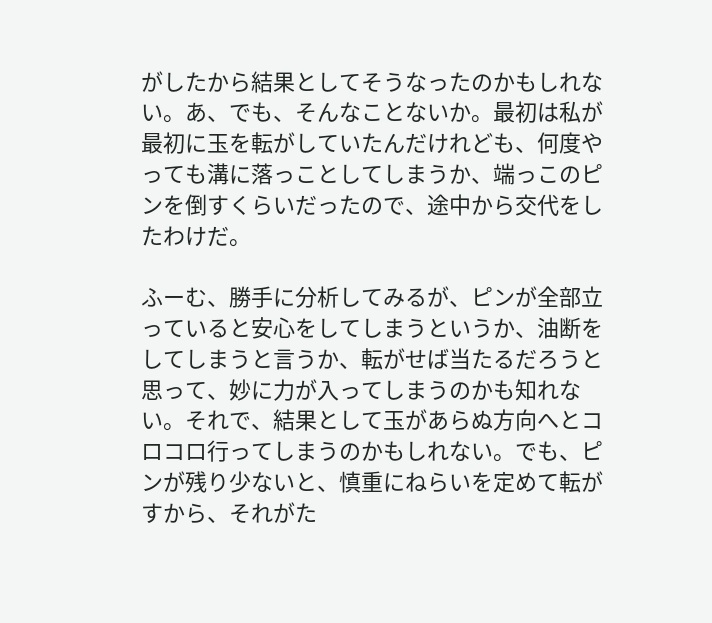がしたから結果としてそうなったのかもしれない。あ、でも、そんなことないか。最初は私が最初に玉を転がしていたんだけれども、何度やっても溝に落っことしてしまうか、端っこのピンを倒すくらいだったので、途中から交代をしたわけだ。

ふーむ、勝手に分析してみるが、ピンが全部立っていると安心をしてしまうというか、油断をしてしまうと言うか、転がせば当たるだろうと思って、妙に力が入ってしまうのかも知れない。それで、結果として玉があらぬ方向へとコロコロ行ってしまうのかもしれない。でも、ピンが残り少ないと、慎重にねらいを定めて転がすから、それがた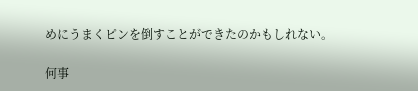めにうまくピンを倒すことができたのかもしれない。

何事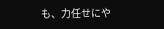も、力任せにや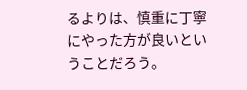るよりは、慎重に丁寧にやった方が良いということだろう。